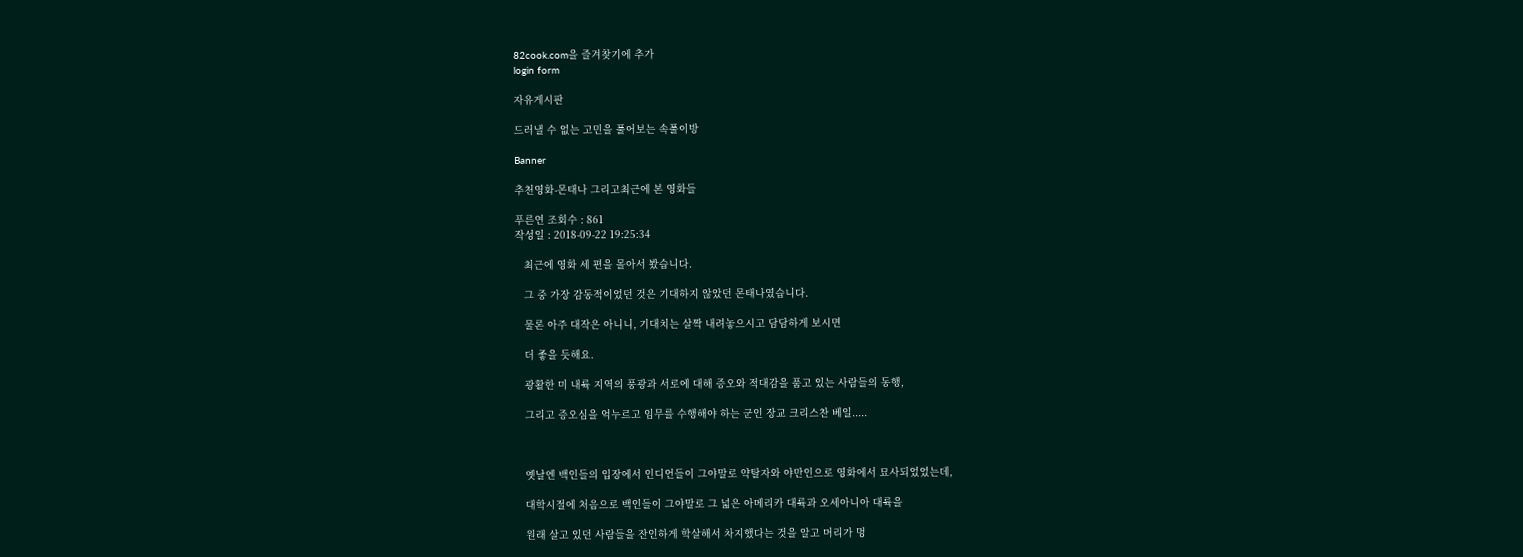82cook.com을 즐겨찾기에 추가
login form

자유게시판

드러낼 수 없는 고민을 풀어보는 속풀이방

Banner

추천영화-몬태나 그리고최근에 본 영화들

푸른연 조회수 : 861
작성일 : 2018-09-22 19:25:34

   최근에 영화 세 편을 몰아서 봤습니다.

   그 중 가장 감동적이었던 것은 기대하지 않았던 몬태나였습니다.

   물론 아주 대작은 아니니, 기대치는 살짝 내려놓으시고 담담하게 보시면

   더 좋을 듯해요.

   광활한 미 내륙 지역의 풍광과 서로에 대해 증오와 적대감을 품고 있는 사람들의 동행,

   그리고 증오심을 억누르고 임무를 수행해야 하는 군인 장교 크리스찬 베일.....



   옛날엔 백인들의 입장에서 인디언들이 그야말로 약탈자와 야만인으로 영화에서 묘사되었었는데,

   대학시절에 처음으로 백인들이 그야말로 그 넓은 아메리카 대륙과 오세아니아 대륙을

   원래 살고 있던 사람들을 잔인하게 학살해서 차지했다는 것을 알고 머리가 멍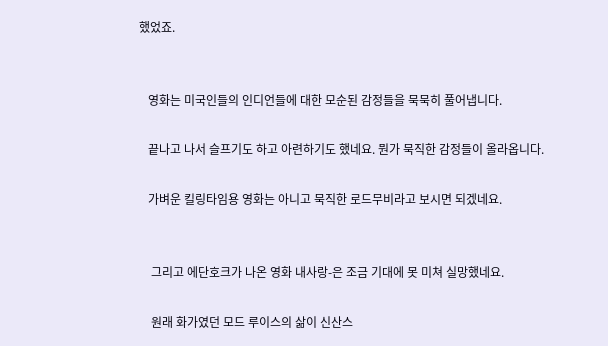했었죠.


   영화는 미국인들의 인디언들에 대한 모순된 감정들을 묵묵히 풀어냅니다.

   끝나고 나서 슬프기도 하고 아련하기도 했네요. 뭔가 묵직한 감정들이 올라옵니다.

   가벼운 킬링타임용 영화는 아니고 묵직한 로드무비라고 보시면 되겠네요.


    그리고 에단호크가 나온 영화 내사랑-은 조금 기대에 못 미쳐 실망했네요.

    원래 화가였던 모드 루이스의 삶이 신산스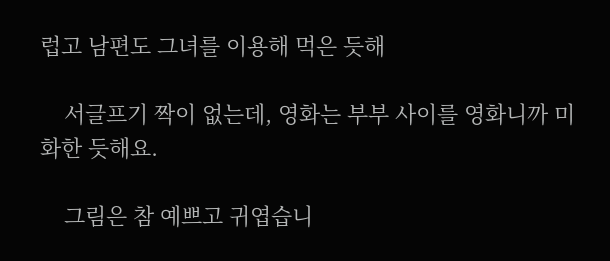럽고 남편도 그녀를 이용해 먹은 듯해

    서글프기 짝이 없는데, 영화는 부부 사이를 영화니까 미화한 듯해요.

    그림은 참 예쁘고 귀엽습니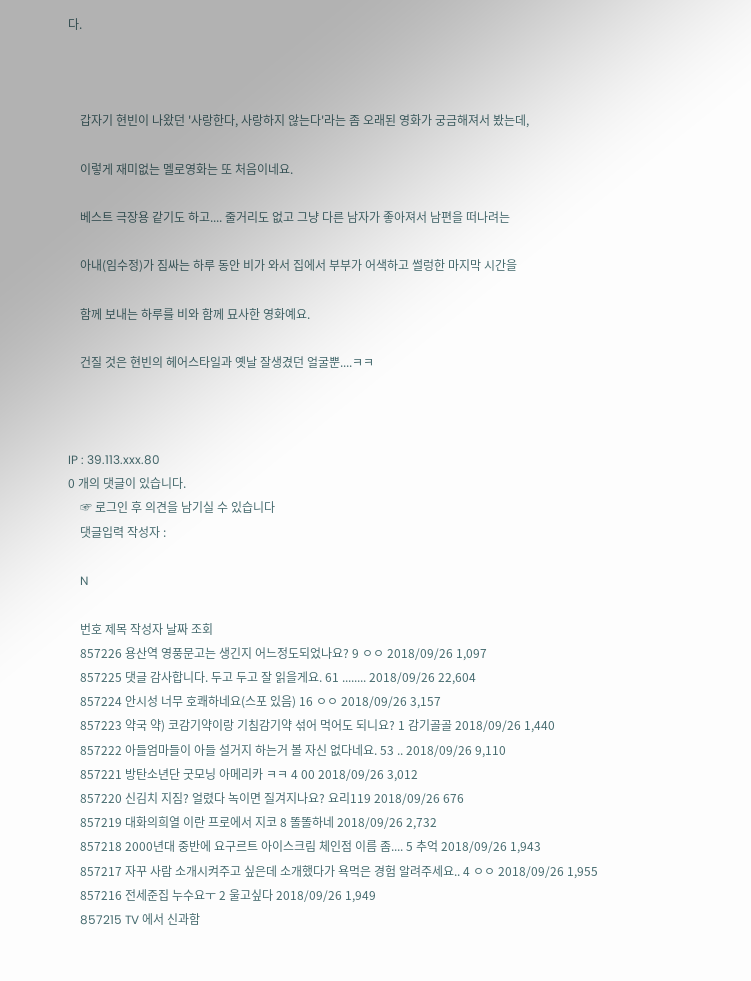다.



    갑자기 현빈이 나왔던 '사랑한다, 사랑하지 않는다'라는 좀 오래된 영화가 궁금해져서 봤는데,

    이렇게 재미없는 멜로영화는 또 처음이네요.

    베스트 극장용 같기도 하고.... 줄거리도 없고 그냥 다른 남자가 좋아져서 남편을 떠나려는

    아내(임수정)가 짐싸는 하루 동안 비가 와서 집에서 부부가 어색하고 썰렁한 마지막 시간을

    함께 보내는 하루를 비와 함께 묘사한 영화예요.

    건질 것은 현빈의 헤어스타일과 옛날 잘생겼던 얼굴뿐....ㅋㅋ



IP : 39.113.xxx.80
0 개의 댓글이 있습니다.
    ☞ 로그인 후 의견을 남기실 수 있습니다
    댓글입력 작성자 :

    N

    번호 제목 작성자 날짜 조회
    857226 용산역 영풍문고는 생긴지 어느정도되었나요? 9 ㅇㅇ 2018/09/26 1,097
    857225 댓글 감사합니다. 두고 두고 잘 읽을게요. 61 ........ 2018/09/26 22,604
    857224 안시성 너무 호쾌하네요(스포 있음) 16 ㅇㅇ 2018/09/26 3,157
    857223 약국 약) 코감기약이랑 기침감기약 섞어 먹어도 되니요? 1 감기골골 2018/09/26 1,440
    857222 아들엄마들이 아들 설거지 하는거 볼 자신 없다네요. 53 .. 2018/09/26 9,110
    857221 방탄소년단 굿모닝 아메리카 ㅋㅋ 4 00 2018/09/26 3,012
    857220 신김치 지짐? 얼렸다 녹이면 질겨지나요? 요리119 2018/09/26 676
    857219 대화의희열 이란 프로에서 지코 8 똘똘하네 2018/09/26 2,732
    857218 2000년대 중반에 요구르트 아이스크림 체인점 이름 좀.... 5 추억 2018/09/26 1,943
    857217 자꾸 사람 소개시켜주고 싶은데 소개했다가 욕먹은 경험 알려주세요.. 4 ㅇㅇ 2018/09/26 1,955
    857216 전세준집 누수요ㅜ 2 울고싶다 2018/09/26 1,949
    857215 TV 에서 신과함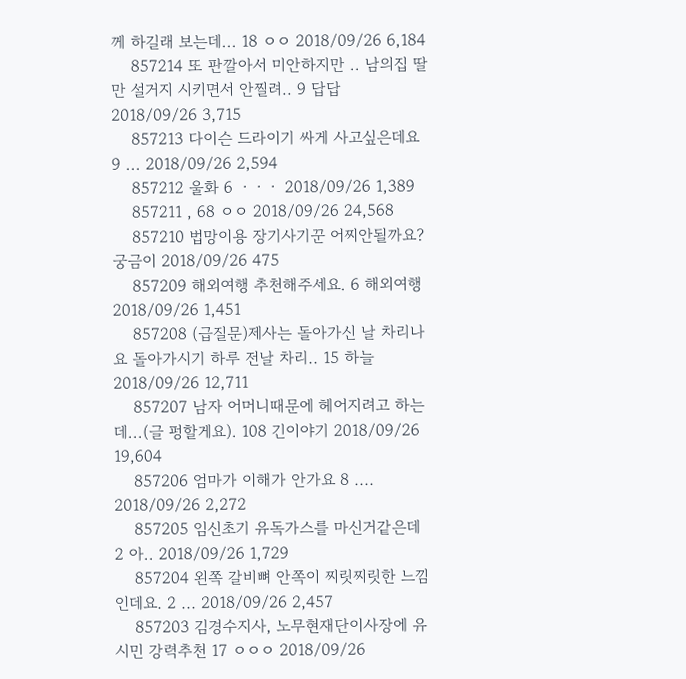께 하길래 보는데... 18 ㅇㅇ 2018/09/26 6,184
    857214 또 판깔아서 미안하지만 .. 남의집 딸만 설거지 시키면서 안찔려.. 9 답답 2018/09/26 3,715
    857213 다이슨 드라이기 싸게 사고싶은데요 9 ... 2018/09/26 2,594
    857212 울화 6 ㆍㆍㆍ 2018/09/26 1,389
    857211 , 68 ㅇㅇ 2018/09/26 24,568
    857210 법망이용 장기사기꾼 어찌안될까요? 궁금이 2018/09/26 475
    857209 해외여행 추천해주세요. 6 해외여행 2018/09/26 1,451
    857208 (급질문)제사는 돌아가신 날 차리나요 돌아가시기 하루 전날 차리.. 15 하늘 2018/09/26 12,711
    857207 남자 어머니때문에 헤어지려고 하는데...(글 펑할게요). 108 긴이야기 2018/09/26 19,604
    857206 엄마가 이해가 안가요 8 .... 2018/09/26 2,272
    857205 임신초기 유독가스를 마신거같은데 2 아.. 2018/09/26 1,729
    857204 왼쪽 갈비뼈 안쪽이 찌릿찌릿한 느낌인데요. 2 ... 2018/09/26 2,457
    857203 김경수지사, 노무현재단이사장에 유시민 강력추천 17 ㅇㅇㅇ 2018/09/26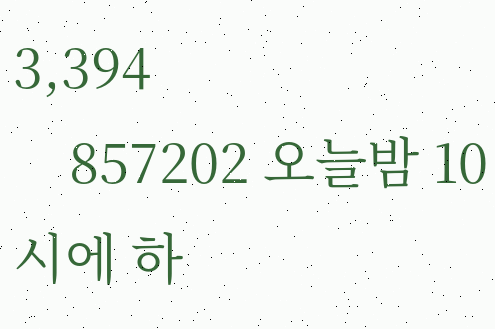3,394
    857202 오늘밤 10시에 하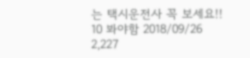는 택시운전사 꼭 보세요!! 10 봐야함 2018/09/26 2,227